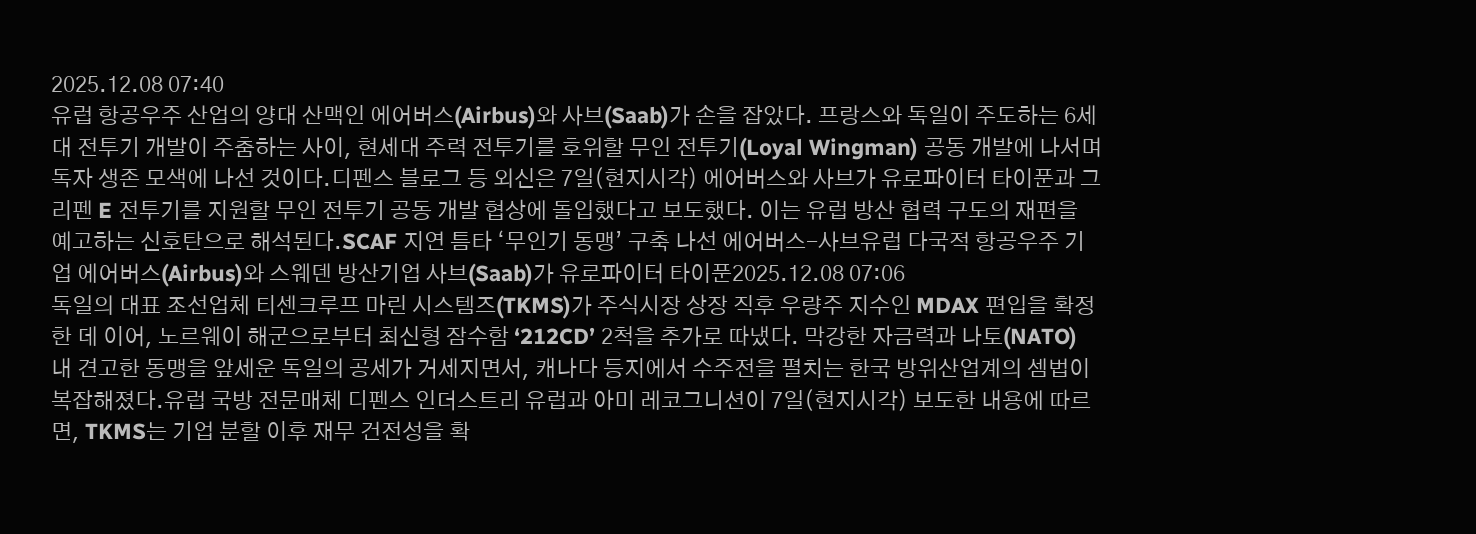2025.12.08 07:40
유럽 항공우주 산업의 양대 산맥인 에어버스(Airbus)와 사브(Saab)가 손을 잡았다. 프랑스와 독일이 주도하는 6세대 전투기 개발이 주춤하는 사이, 현세대 주력 전투기를 호위할 무인 전투기(Loyal Wingman) 공동 개발에 나서며 독자 생존 모색에 나선 것이다.디펜스 블로그 등 외신은 7일(현지시각) 에어버스와 사브가 유로파이터 타이푼과 그리펜 E 전투기를 지원할 무인 전투기 공동 개발 협상에 돌입했다고 보도했다. 이는 유럽 방산 협력 구도의 재편을 예고하는 신호탄으로 해석된다.SCAF 지연 틈타 ‘무인기 동맹’ 구축 나선 에어버스-사브유럽 다국적 항공우주 기업 에어버스(Airbus)와 스웨덴 방산기업 사브(Saab)가 유로파이터 타이푼2025.12.08 07:06
독일의 대표 조선업체 티센크루프 마린 시스템즈(TKMS)가 주식시장 상장 직후 우량주 지수인 MDAX 편입을 확정한 데 이어, 노르웨이 해군으로부터 최신형 잠수함 ‘212CD’ 2척을 추가로 따냈다. 막강한 자금력과 나토(NATO) 내 견고한 동맹을 앞세운 독일의 공세가 거세지면서, 캐나다 등지에서 수주전을 펼치는 한국 방위산업계의 셈법이 복잡해졌다.유럽 국방 전문매체 디펜스 인더스트리 유럽과 아미 레코그니션이 7일(현지시각) 보도한 내용에 따르면, TKMS는 기업 분할 이후 재무 건전성을 확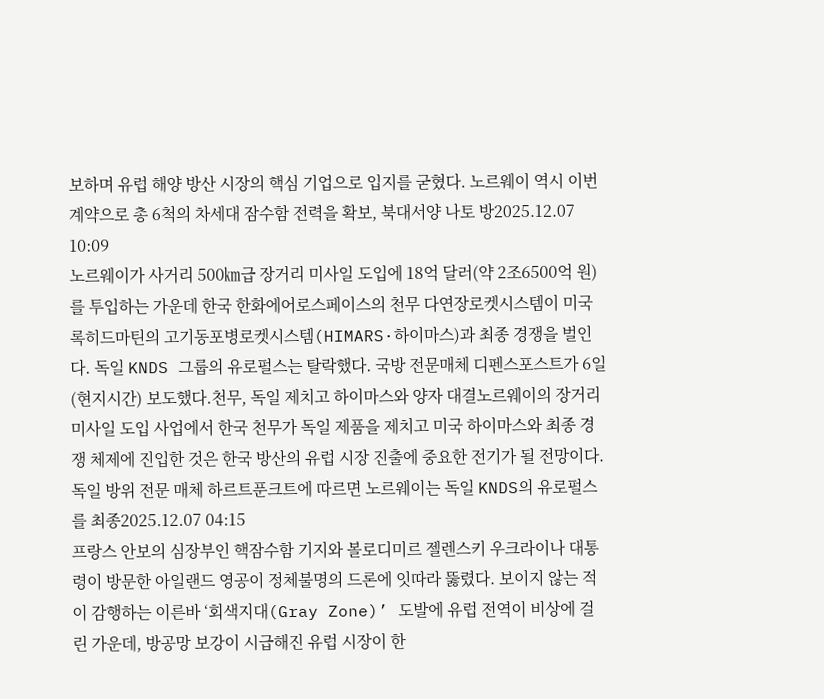보하며 유럽 해양 방산 시장의 핵심 기업으로 입지를 굳혔다. 노르웨이 역시 이번 계약으로 총 6척의 차세대 잠수함 전력을 확보, 북대서양 나토 방2025.12.07 10:09
노르웨이가 사거리 500㎞급 장거리 미사일 도입에 18억 달러(약 2조6500억 원)를 투입하는 가운데 한국 한화에어로스페이스의 천무 다연장로켓시스템이 미국 록히드마틴의 고기동포병로켓시스템(HIMARS·하이마스)과 최종 경쟁을 벌인다. 독일 KNDS 그룹의 유로펄스는 탈락했다. 국방 전문매체 디펜스포스트가 6일(현지시간) 보도했다.천무, 독일 제치고 하이마스와 양자 대결노르웨이의 장거리 미사일 도입 사업에서 한국 천무가 독일 제품을 제치고 미국 하이마스와 최종 경쟁 체제에 진입한 것은 한국 방산의 유럽 시장 진출에 중요한 전기가 될 전망이다.독일 방위 전문 매체 하르트푼크트에 따르면 노르웨이는 독일 KNDS의 유로펄스를 최종2025.12.07 04:15
프랑스 안보의 심장부인 핵잠수함 기지와 볼로디미르 젤렌스키 우크라이나 대통령이 방문한 아일랜드 영공이 정체불명의 드론에 잇따라 뚫렸다. 보이지 않는 적이 감행하는 이른바 ‘회색지대(Gray Zone)’ 도발에 유럽 전역이 비상에 걸린 가운데, 방공망 보강이 시급해진 유럽 시장이 한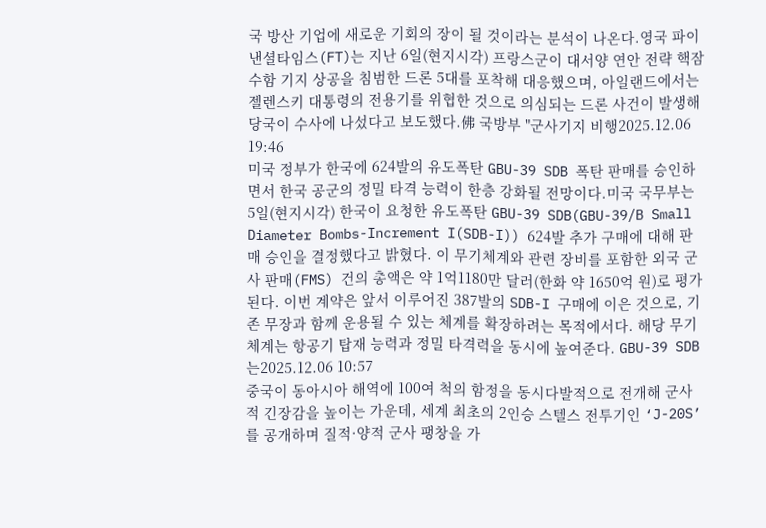국 방산 기업에 새로운 기회의 장이 될 것이라는 분석이 나온다.영국 파이낸셜타임스(FT)는 지난 6일(현지시각) 프랑스군이 대서양 연안 전략 핵잠수함 기지 상공을 침범한 드론 5대를 포착해 대응했으며, 아일랜드에서는 젤렌스키 대통령의 전용기를 위협한 것으로 의심되는 드론 사건이 발생해 당국이 수사에 나섰다고 보도했다.佛 국방부 "군사기지 비행2025.12.06 19:46
미국 정부가 한국에 624발의 유도폭탄 GBU-39 SDB 폭탄 판매를 승인하면서 한국 공군의 정밀 타격 능력이 한층 강화될 전망이다.미국 국무부는 5일(현지시각) 한국이 요청한 유도폭탄 GBU-39 SDB(GBU-39/B Small Diameter Bombs-Increment I(SDB-I)) 624발 추가 구매에 대해 판매 승인을 결정했다고 밝혔다. 이 무기체계와 관련 장비를 포함한 외국 군사 판매(FMS) 건의 총액은 약 1억1180만 달러(한화 약 1650억 원)로 평가된다. 이번 계약은 앞서 이루어진 387발의 SDB-I 구매에 이은 것으로, 기존 무장과 함께 운용될 수 있는 체계를 확장하려는 목적에서다. 해당 무기 체계는 항공기 탑재 능력과 정밀 타격력을 동시에 높여준다. GBU-39 SDB는2025.12.06 10:57
중국이 동아시아 해역에 100여 척의 함정을 동시다발적으로 전개해 군사적 긴장감을 높이는 가운데, 세계 최초의 2인승 스텔스 전투기인 ‘J-20S’를 공개하며 질적·양적 군사 팽창을 가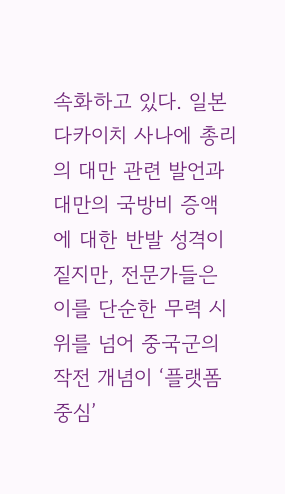속화하고 있다. 일본 다카이치 사나에 총리의 대만 관련 발언과 대만의 국방비 증액에 대한 반발 성격이 짙지만, 전문가들은 이를 단순한 무력 시위를 넘어 중국군의 작전 개념이 ‘플랫폼 중심’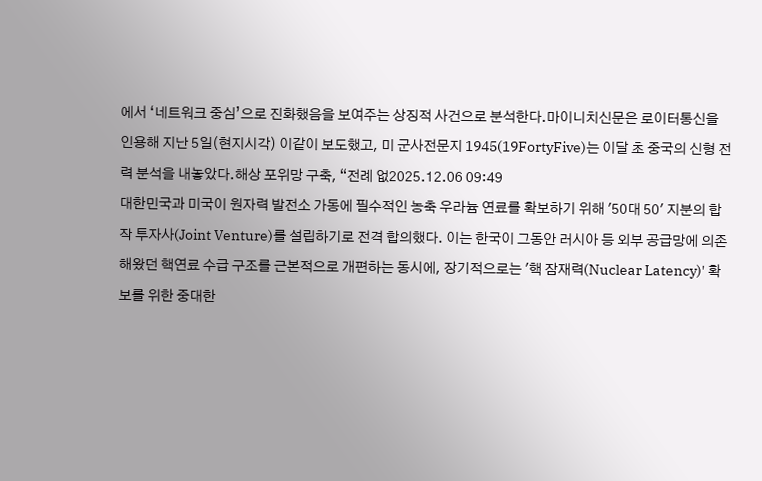에서 ‘네트워크 중심’으로 진화했음을 보여주는 상징적 사건으로 분석한다.마이니치신문은 로이터통신을 인용해 지난 5일(현지시각) 이같이 보도했고, 미 군사전문지 1945(19FortyFive)는 이달 초 중국의 신형 전력 분석을 내놓았다.해상 포위망 구축, “전례 없2025.12.06 09:49
대한민국과 미국이 원자력 발전소 가동에 필수적인 농축 우라늄 연료를 확보하기 위해 '50대 50' 지분의 합작 투자사(Joint Venture)를 설립하기로 전격 합의했다. 이는 한국이 그동안 러시아 등 외부 공급망에 의존해왔던 핵연료 수급 구조를 근본적으로 개편하는 동시에, 장기적으로는 '핵 잠재력(Nuclear Latency)' 확보를 위한 중대한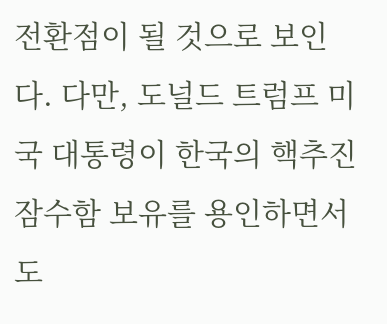전환점이 될 것으로 보인다. 다만, 도널드 트럼프 미국 대통령이 한국의 핵추진 잠수함 보유를 용인하면서도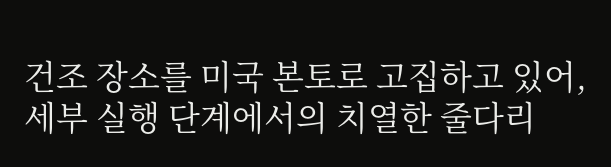건조 장소를 미국 본토로 고집하고 있어, 세부 실행 단계에서의 치열한 줄다리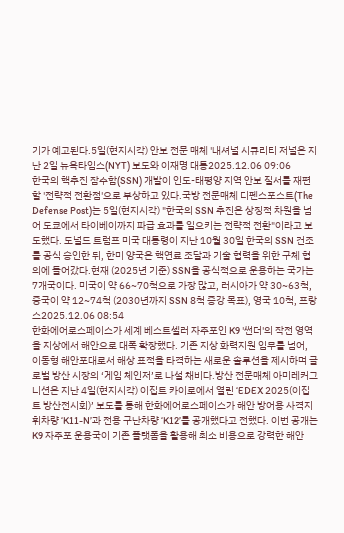기가 예고된다.5일(현지시각) 안보 전문 매체 '내셔널 시큐리티 저널은 지난 2일 뉴욕타임스(NYT) 보도와 이재명 대통2025.12.06 09:06
한국의 핵추진 잠수함(SSN) 개발이 인도-태평양 지역 안보 질서를 재편할 '전략적 전환점'으로 부상하고 있다.국방 전문매체 디펜스포스트(The Defense Post)는 5일(현지시각) "한국의 SSN 추진은 상징적 차원을 넘어 도쿄에서 타이베이까지 파급 효과를 일으키는 전략적 전환"이라고 보도했다. 도널드 트럼프 미국 대통령이 지난 10월 30일 한국의 SSN 건조를 공식 승인한 뒤, 한미 양국은 핵연료 조달과 기술 협력을 위한 구체 협의에 들어갔다.현재 (2025년 기준) SSN을 공식적으로 운용하는 국가는 7개국이다. 미국이 약 66~70척으로 가장 많고, 러시아가 약 30~63척, 중국이 약 12~74척 (2030년까지 SSN 8척 증강 목표), 영국 10척, 프랑스2025.12.06 08:54
한화에어로스페이스가 세계 베스트셀러 자주포인 K9 '썬더'의 작전 영역을 지상에서 해안으로 대폭 확장했다. 기존 지상 화력지원 임무를 넘어, 이동형 해안포대로서 해상 표적을 타격하는 새로운 솔루션을 제시하며 글로벌 방산 시장의 ‘게임 체인저’로 나설 채비다.방산 전문매체 아미레커그니션은 지난 4일(현지시각) 이집트 카이로에서 열린 ‘EDEX 2025(이집트 방산전시회)’ 보도를 통해 한화에어로스페이스가 해안 방어용 사격지휘차량 ‘K11-N’과 전용 구난차량 ‘K12’를 공개했다고 전했다. 이번 공개는 K9 자주포 운용국이 기존 플랫폼을 활용해 최소 비용으로 강력한 해안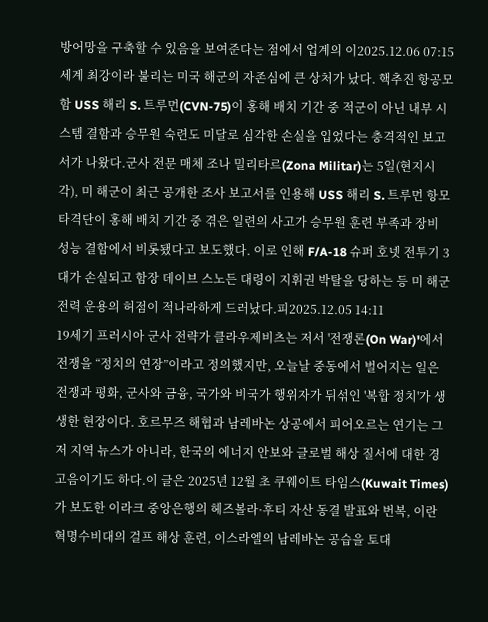방어망을 구축할 수 있음을 보여준다는 점에서 업계의 이2025.12.06 07:15
세계 최강이라 불리는 미국 해군의 자존심에 큰 상처가 났다. 핵추진 항공모함 USS 해리 S. 트루먼(CVN-75)이 홍해 배치 기간 중 적군이 아닌 내부 시스템 결함과 승무원 숙련도 미달로 심각한 손실을 입었다는 충격적인 보고서가 나왔다.군사 전문 매체 조나 밀리타르(Zona Militar)는 5일(현지시각), 미 해군이 최근 공개한 조사 보고서를 인용해 USS 해리 S. 트루먼 항모타격단이 홍해 배치 기간 중 겪은 일련의 사고가 승무원 훈련 부족과 장비 성능 결함에서 비롯됐다고 보도했다. 이로 인해 F/A-18 슈퍼 호넷 전투기 3대가 손실되고 함장 데이브 스노든 대령이 지휘권 박탈을 당하는 등 미 해군 전력 운용의 허점이 적나라하게 드러났다.피2025.12.05 14:11
19세기 프러시아 군사 전략가 클라우제비츠는 저서 '전쟁론(On War)'에서 전쟁을 “정치의 연장”이라고 정의했지만, 오늘날 중동에서 벌어지는 일은 전쟁과 평화, 군사와 금융, 국가와 비국가 행위자가 뒤섞인 '복합 정치'가 생생한 현장이다. 호르무즈 해협과 남레바논 상공에서 피어오르는 연기는 그저 지역 뉴스가 아니라, 한국의 에너지 안보와 글로벌 해상 질서에 대한 경고음이기도 하다.이 글은 2025년 12월 초 쿠웨이트 타임스(Kuwait Times)가 보도한 이라크 중앙은행의 헤즈볼라·후티 자산 동결 발표와 번복, 이란 혁명수비대의 걸프 해상 훈련, 이스라엘의 남레바논 공습을 토대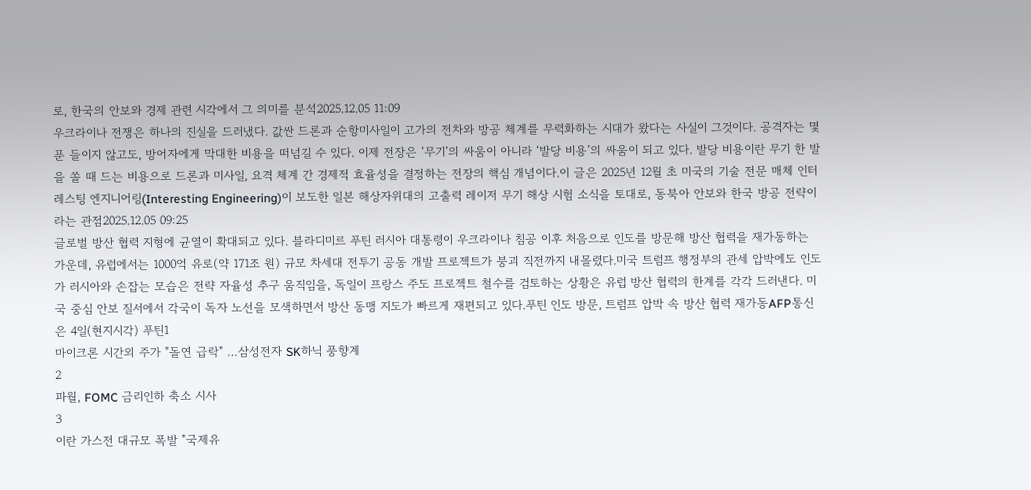로, 한국의 안보와 경제 관련 시각에서 그 의미를 분석2025.12.05 11:09
우크라이나 전쟁은 하나의 진실을 드러냈다. 값싼 드론과 순항미사일이 고가의 전차와 방공 체계를 무력화하는 시대가 왔다는 사실이 그것이다. 공격자는 몇 푼 들이지 않고도, 방어자에게 막대한 비용을 떠넘길 수 있다. 이제 전장은 ‘무기’의 싸움이 아니라 ‘발당 비용’의 싸움이 되고 있다. 발당 비용이란 무기 한 발을 쏠 때 드는 비용으로 드론과 미사일, 요격 체계 간 경제적 효율성을 결정하는 전장의 핵심 개념이다.이 글은 2025년 12월 초 미국의 기술 전문 매체 인터레스팅 엔지니어링(Interesting Engineering)이 보도한 일본 해상자위대의 고출력 레이저 무기 해상 시험 소식을 토대로, 동북아 안보와 한국 방공 전략이라는 관점2025.12.05 09:25
글로벌 방산 협력 지형에 균열이 확대되고 있다. 블라디미르 푸틴 러시아 대통령이 우크라이나 침공 이후 처음으로 인도를 방문해 방산 협력을 재가동하는 가운데, 유럽에서는 1000억 유로(약 171조 원) 규모 차세대 전투기 공동 개발 프로젝트가 붕괴 직전까지 내몰렸다.미국 트럼프 행정부의 관세 압박에도 인도가 러시아와 손잡는 모습은 전략 자율성 추구 움직임을, 독일이 프랑스 주도 프로젝트 철수를 검토하는 상황은 유럽 방산 협력의 한계를 각각 드러낸다. 미국 중심 안보 질서에서 각국이 독자 노선을 모색하면서 방산 동맹 지도가 빠르게 재편되고 있다.푸틴 인도 방문, 트럼프 압박 속 방산 협력 재가동AFP통신은 4일(현지시각) 푸틴1
마이크론 시간외 주가 "돌연 급락" …삼성전자 SK하닉 풍향계
2
파월, FOMC 금리인하 축소 시사
3
이란 가스전 대규모 폭발 "국제유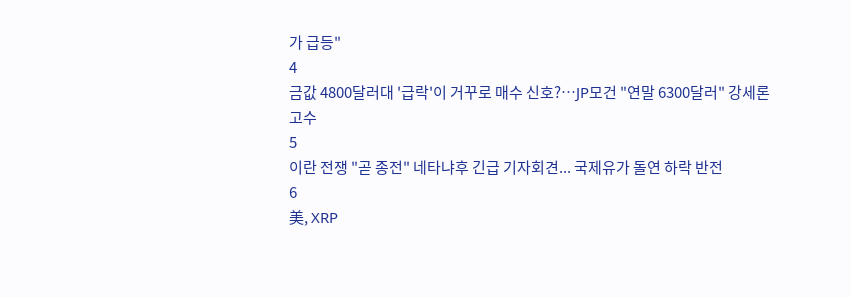가 급등"
4
금값 4800달러대 '급락'이 거꾸로 매수 신호?…JP모건 "연말 6300달러" 강세론 고수
5
이란 전쟁 "곧 종전" 네타냐후 긴급 기자회견... 국제유가 돌연 하락 반전
6
美, XRP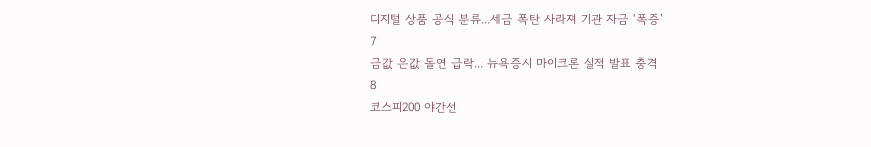디지털 상품 공식 분류...세금 폭탄 사라져 기관 자금 ‘폭증’
7
금값 은값 돌연 급락... 뉴욕증시 마이크론 실적 발표 충격
8
코스피200 야간선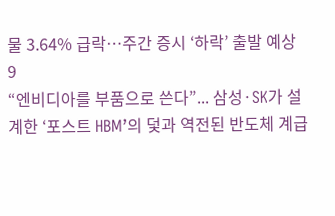물 3.64% 급락…주간 증시 ‘하락’ 출발 예상
9
“엔비디아를 부품으로 쓴다”... 삼성·SK가 설계한 ‘포스트 HBM’의 덫과 역전된 반도체 계급